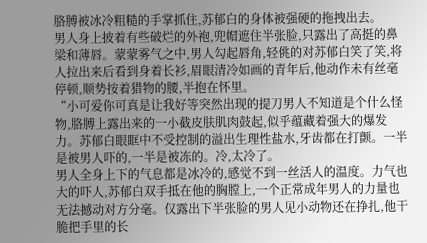胳膊被冰冷粗糙的手掌抓住,苏郁白的身体被强硬的拖拽出去。
男人身上披着有些破烂的外袍,兜帽遮住半张脸,只露出了高挺的鼻梁和薄唇。蒙蒙雾气之中,男人勾起唇角,轻佻的对苏郁白笑了笑,将人拉出来后看到身着长衫,眉眼清冷如画的青年后,他动作未有丝毫停顿,顺势按着猎物的腰,半抱在怀里。
“小可爱你可真是让我好等突然出现的提刀男人不知道是个什么怪物,胳膊上露出来的一小截皮肤肌肉鼓起,似乎蕴藏着强大的爆发力。苏郁白眼眶中不受控制的溢出生理性盐水,牙齿都在打颤。一半是被男人吓的,一半是被冻的。冷,太冷了。
男人全身上下的气息都是冰冷的,感觉不到一丝活人的温度。力气也大的吓人,苏郁白双手抵在他的胸膛上,一个正常成年男人的力量也无法撼动对方分毫。仅露出下半张脸的男人见小动物还在挣扎,他干脆把手里的长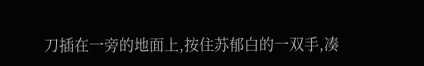刀插在一旁的地面上,按住苏郁白的一双手,凑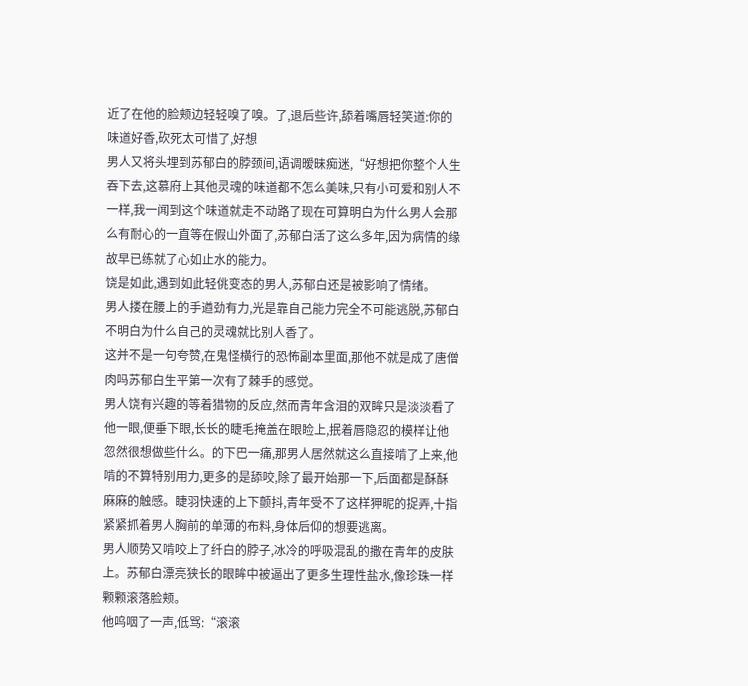近了在他的脸颊边轻轻嗅了嗅。了,退后些许,舔着嘴唇轻笑道:你的味道好香,砍死太可惜了,好想
男人又将头埋到苏郁白的脖颈间,语调暧昧痴迷,“好想把你整个人生吞下去,这慕府上其他灵魂的味道都不怎么美味,只有小可爱和别人不一样,我一闻到这个味道就走不动路了现在可算明白为什么男人会那么有耐心的一直等在假山外面了,苏郁白活了这么多年,因为病情的缘故早已练就了心如止水的能力。
饶是如此,遇到如此轻佻变态的男人,苏郁白还是被影响了情绪。
男人搂在腰上的手遒劲有力,光是靠自己能力完全不可能逃脱,苏郁白不明白为什么自己的灵魂就比别人香了。
这并不是一句夸赞,在鬼怪横行的恐怖副本里面,那他不就是成了唐僧肉吗苏郁白生平第一次有了棘手的感觉。
男人饶有兴趣的等着猎物的反应,然而青年含泪的双眸只是淡淡看了他一眼,便垂下眼,长长的睫毛掩盖在眼睑上,抿着唇隐忍的模样让他忽然很想做些什么。的下巴一痛,那男人居然就这么直接啃了上来,他啃的不算特别用力,更多的是舔咬,除了最开始那一下,后面都是酥酥麻麻的触感。睫羽快速的上下颤抖,青年受不了这样狎昵的捉弄,十指紧紧抓着男人胸前的单薄的布料,身体后仰的想要逃离。
男人顺势又啃咬上了纤白的脖子,冰冷的呼吸混乱的撒在青年的皮肤上。苏郁白漂亮狭长的眼眸中被逼出了更多生理性盐水,像珍珠一样颗颗滚落脸颊。
他呜咽了一声,低骂:“滚滚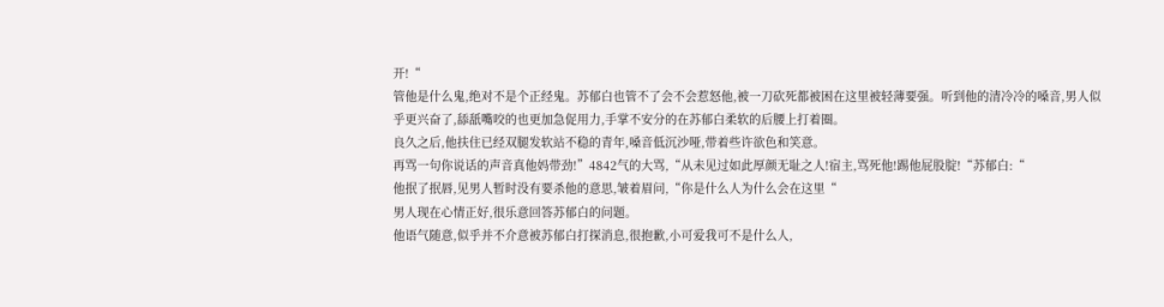开!“
管他是什么鬼,绝对不是个正经鬼。苏郁白也管不了会不会惹怒他,被一刀砍死都被困在这里被轻薄要强。听到他的清冷冷的嗓音,男人似乎更兴奋了,舔舐嘴咬的也更加急促用力,手掌不安分的在苏郁白柔软的后腰上打着圈。
良久之后,他扶住已经双腿发软站不稳的青年,嗓音低沉沙哑,带着些许欲色和笑意。
再骂一句你说话的声音真他妈带劲!”4842气的大骂,“从未见过如此厚颜无耻之人!宿主,骂死他!踢他屁股腚!“苏郁白:“
他抿了抿唇,见男人暂时没有要杀他的意思,皱着眉问,“你是什么人为什么会在这里“
男人现在心情正好,很乐意回答苏郁白的问题。
他语气随意,似乎并不介意被苏郁白打探消息,很抱歉,小可爱我可不是什么人,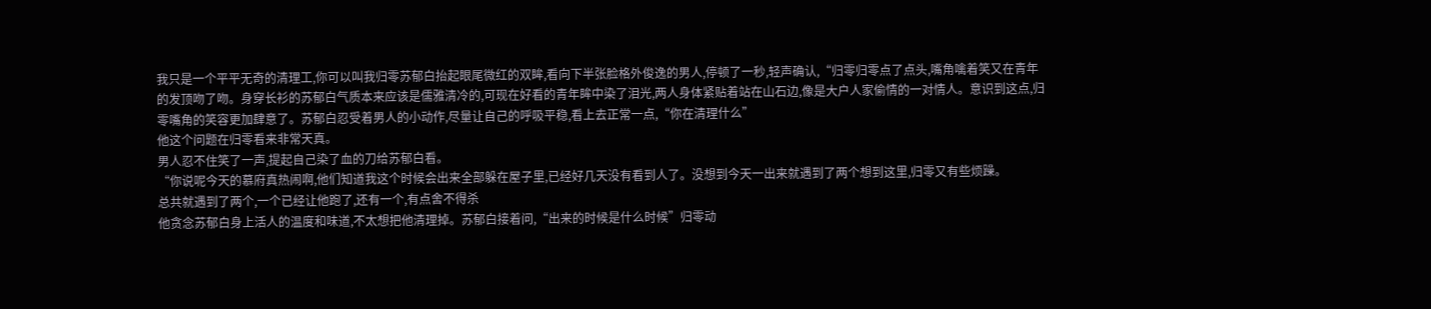我只是一个平平无奇的清理工,你可以叫我归零苏郁白抬起眼尾微红的双眸,看向下半张脸格外俊逸的男人,停顿了一秒,轻声确认,“归零归零点了点头,嘴角噙着笑又在青年的发顶吻了吻。身穿长衫的苏郁白气质本来应该是儒雅清冷的,可现在好看的青年眸中染了泪光,两人身体紧贴着站在山石边,像是大户人家偷情的一对情人。意识到这点,归零嘴角的笑容更加肆意了。苏郁白忍受着男人的小动作,尽量让自己的呼吸平稳,看上去正常一点,“你在清理什么”
他这个问题在归零看来非常天真。
男人忍不住笑了一声,提起自己染了血的刀给苏郁白看。
“你说呢今天的慕府真热闹啊,他们知道我这个时候会出来全部躲在屋子里,已经好几天没有看到人了。没想到今天一出来就遇到了两个想到这里,归零又有些烦躁。
总共就遇到了两个,一个已经让他跑了,还有一个,有点舍不得杀
他贪念苏郁白身上活人的温度和味道,不太想把他清理掉。苏郁白接着问,“出来的时候是什么时候”归零动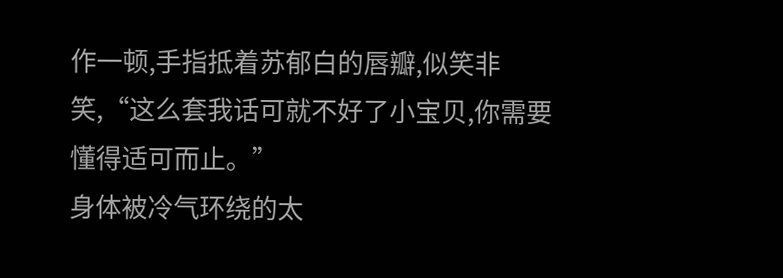作一顿,手指抵着苏郁白的唇瓣,似笑非笑,“这么套我话可就不好了小宝贝,你需要懂得适可而止。”
身体被冷气环绕的太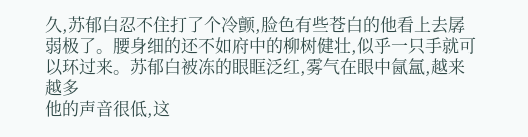久,苏郁白忍不住打了个冷颤,脸色有些苍白的他看上去孱弱极了。腰身细的还不如府中的柳树健壮,似乎一只手就可以环过来。苏郁白被冻的眼眶泛红,雾气在眼中氤氲,越来越多
他的声音很低,这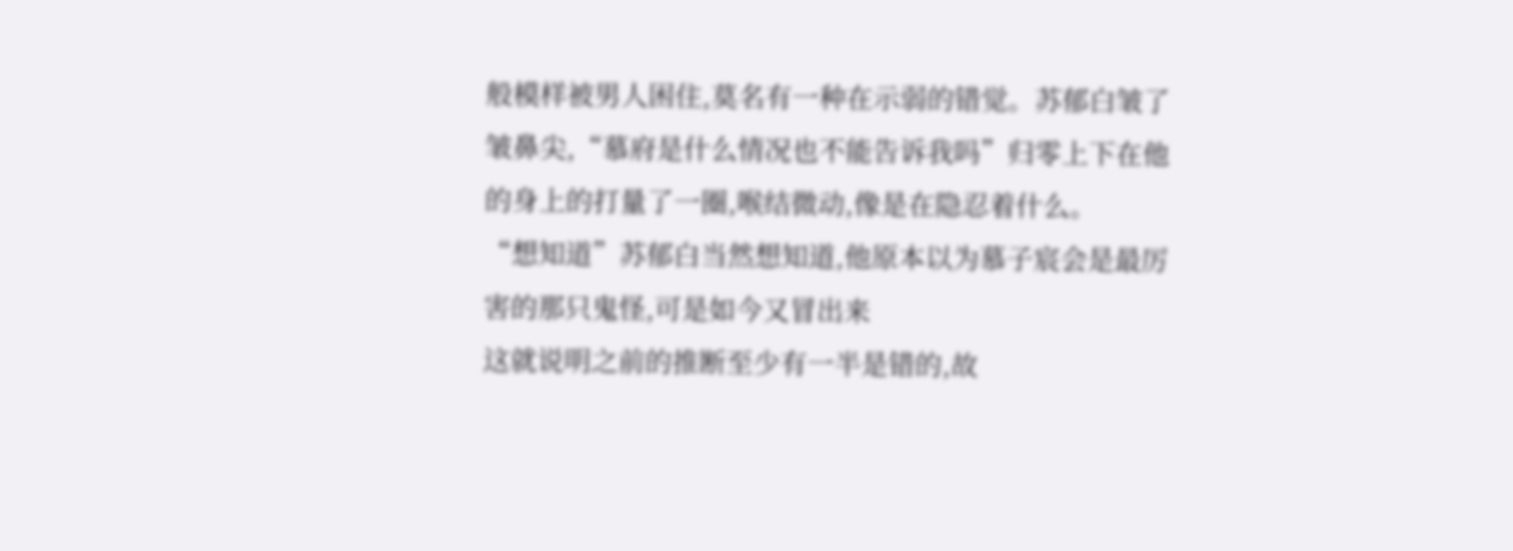般模样被男人困住,莫名有一种在示弱的错觉。苏郁白皱了皱鼻尖,“慕府是什么情况也不能告诉我吗”归零上下在他的身上的打量了一圈,喉结微动,像是在隐忍着什么。
“想知道”苏郁白当然想知道,他原本以为慕子宸会是最厉害的那只鬼怪,可是如今又冒出来
这就说明之前的推断至少有一半是错的,故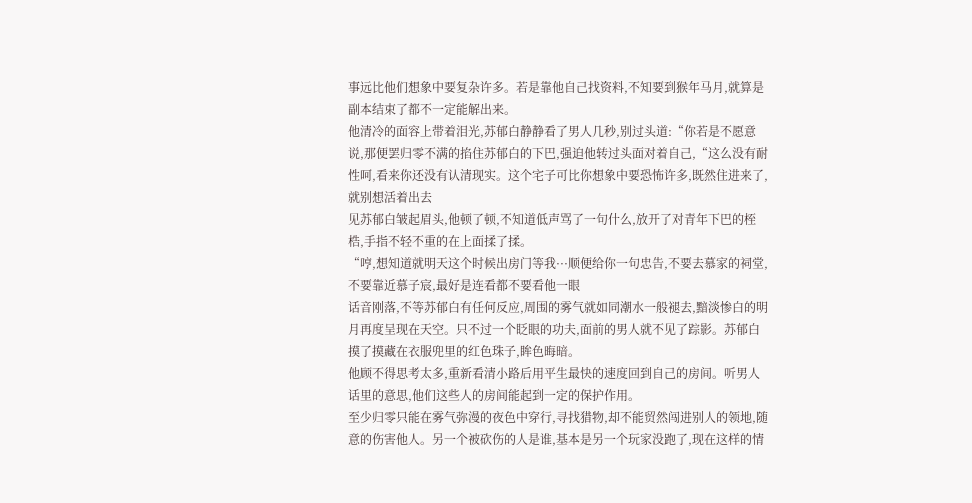事远比他们想象中要复杂许多。若是靠他自己找资料,不知要到猴年马月,就算是副本结束了都不一定能解出来。
他清冷的面容上带着泪光,苏郁白静静看了男人几秒,别过头道:“你若是不愿意说,那便罢归零不满的掐住苏郁白的下巴,强迫他转过头面对着自己,“这么没有耐性呵,看来你还没有认清现实。这个宅子可比你想象中要恐怖许多,既然住进来了,就别想活着出去
见苏郁白皱起眉头,他顿了顿,不知道低声骂了一句什么,放开了对青年下巴的桎梏,手指不轻不重的在上面揉了揉。
“哼,想知道就明天这个时候出房门等我···顺便给你一句忠告,不要去慕家的祠堂,不要靠近慕子宸,最好是连看都不要看他一眼
话音刚落,不等苏郁白有任何反应,周围的雾气就如同潮水一般褪去,黯淡惨白的明月再度呈现在天空。只不过一个眨眼的功夫,面前的男人就不见了踪影。苏郁白摸了摸藏在衣服兜里的红色珠子,眸色晦暗。
他顾不得思考太多,重新看清小路后用平生最快的速度回到自己的房间。听男人话里的意思,他们这些人的房间能起到一定的保护作用。
至少归零只能在雾气弥漫的夜色中穿行,寻找猎物,却不能贸然闯进别人的领地,随意的伤害他人。另一个被砍伤的人是谁,基本是另一个玩家没跑了,现在这样的情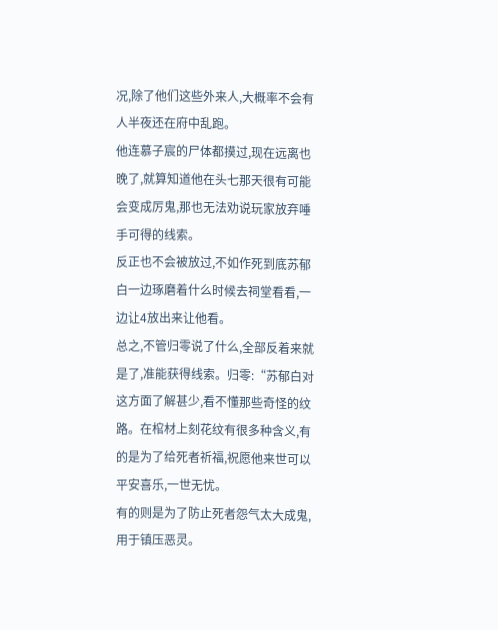况,除了他们这些外来人,大概率不会有人半夜还在府中乱跑。
他连慕子宸的尸体都摸过,现在远离也晚了,就算知道他在头七那天很有可能会变成厉鬼,那也无法劝说玩家放弃唾手可得的线索。
反正也不会被放过,不如作死到底苏郁白一边琢磨着什么时候去祠堂看看,一边让4放出来让他看。
总之,不管归零说了什么,全部反着来就是了,准能获得线索。归零:“苏郁白对这方面了解甚少,看不懂那些奇怪的纹路。在棺材上刻花纹有很多种含义,有的是为了给死者祈福,祝愿他来世可以平安喜乐,一世无忧。
有的则是为了防止死者怨气太大成鬼,用于镇压恶灵。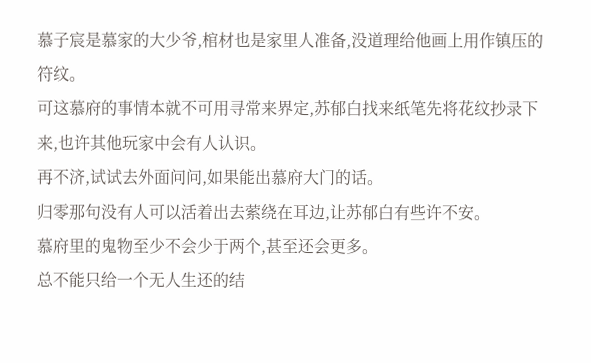慕子宸是慕家的大少爷,棺材也是家里人准备,没道理给他画上用作镇压的符纹。
可这慕府的事情本就不可用寻常来界定,苏郁白找来纸笔先将花纹抄录下来,也许其他玩家中会有人认识。
再不济,试试去外面问问,如果能出慕府大门的话。
归零那句没有人可以活着出去萦绕在耳边,让苏郁白有些许不安。
慕府里的鬼物至少不会少于两个,甚至还会更多。
总不能只给一个无人生还的结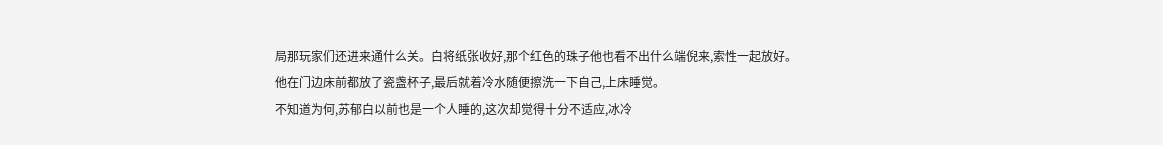局那玩家们还进来通什么关。白将纸张收好,那个红色的珠子他也看不出什么端倪来,索性一起放好。
他在门边床前都放了瓷盏杯子,最后就着冷水随便擦洗一下自己,上床睡觉。
不知道为何,苏郁白以前也是一个人睡的,这次却觉得十分不适应,冰冷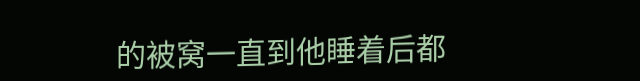的被窝一直到他睡着后都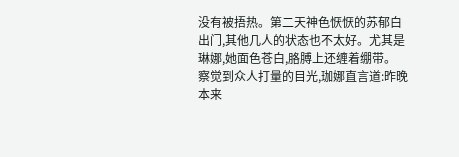没有被捂热。第二天神色恹恹的苏郁白出门,其他几人的状态也不太好。尤其是琳娜,她面色苍白,胳膊上还缠着绷带。
察觉到众人打量的目光,珈娜直言道:昨晚本来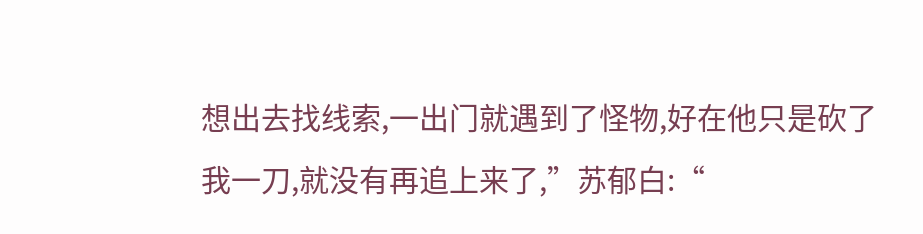想出去找线索,一出门就遇到了怪物,好在他只是砍了我一刀,就没有再追上来了,”苏郁白:“